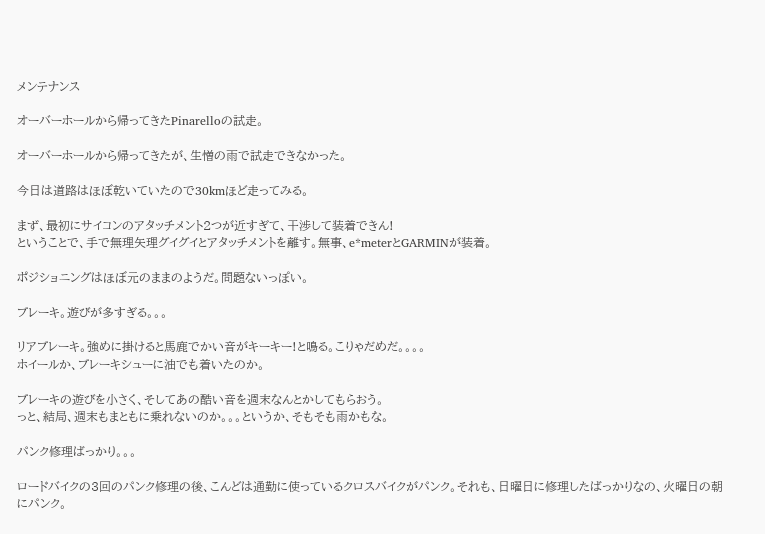メンテナンス

オーバーホールから帰ってきたPinarelloの試走。

オーバーホールから帰ってきたが、生憎の雨で試走できなかった。

今日は道路はほぼ乾いていたので30kmほど走ってみる。

まず、最初にサイコンのアタッチメント2つが近すぎて、干渉して装着できん!
ということで、手で無理矢理グイグイとアタッチメントを離す。無事、e*meterとGARMINが装着。

ポジショニングはほぼ元のままのようだ。問題ないっぽい。

ブレーキ。遊びが多すぎる。。。

リアブレーキ。強めに掛けると馬鹿でかい音がキーキー!と鳴る。こりゃだめだ。。。。
ホイールか、ブレーキシューに油でも着いたのか。

ブレーキの遊びを小さく、そしてあの酷い音を週末なんとかしてもらおう。
っと、結局、週末もまともに乗れないのか。。。というか、そもそも雨かもな。

パンク修理ばっかり。。。

ロードバイクの3回のパンク修理の後、こんどは通勤に使っているクロスバイクがパンク。それも、日曜日に修理したばっかりなの、火曜日の朝にパンク。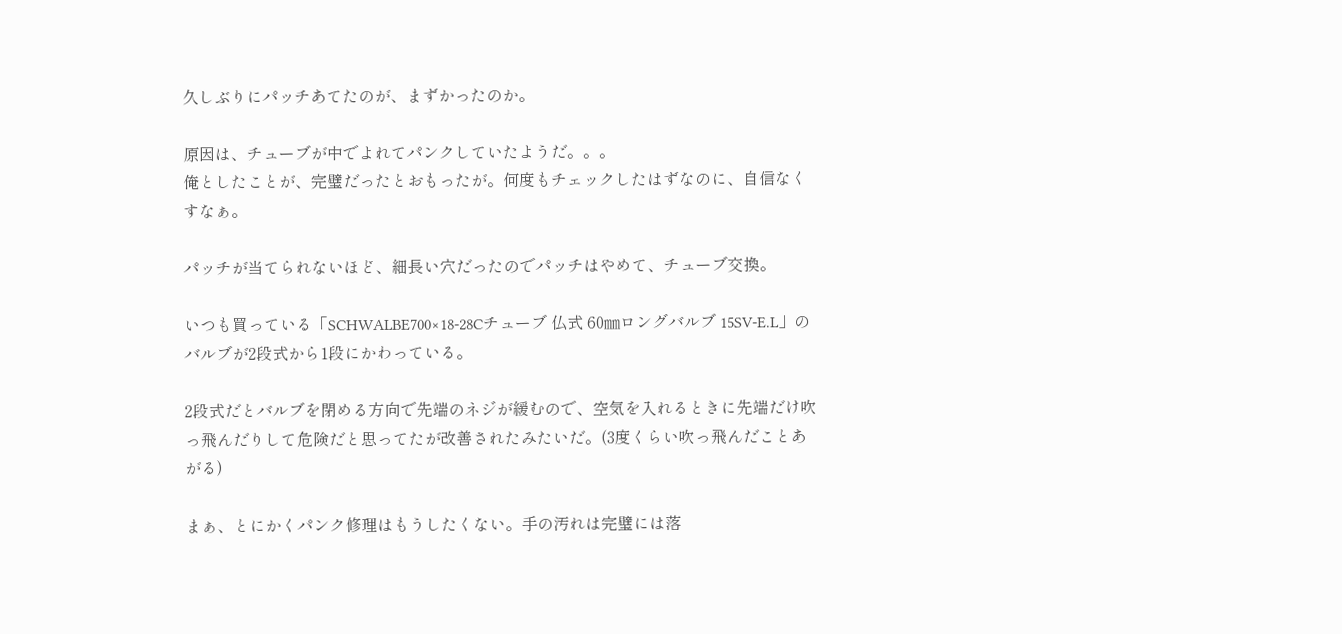久しぶりにパッチあてたのが、まずかったのか。

原因は、チューブが中でよれてパンクしていたようだ。。。
俺としたことが、完璧だったとおもったが。何度もチェックしたはずなのに、自信なくすなぁ。

パッチが当てられないほど、細長い穴だったのでパッチはやめて、チューブ交換。

いつも買っている「SCHWALBE700×18-28Cチューブ 仏式 60㎜ロングバルブ 15SV-E.L」のバルブが2段式から1段にかわっている。

2段式だとバルブを閉める方向で先端のネジが緩むので、空気を入れるときに先端だけ吹っ飛んだりして危険だと思ってたが改善されたみたいだ。(3度くらい吹っ飛んだことあがる)

まぁ、とにかくパンク修理はもうしたくない。手の汚れは完璧には落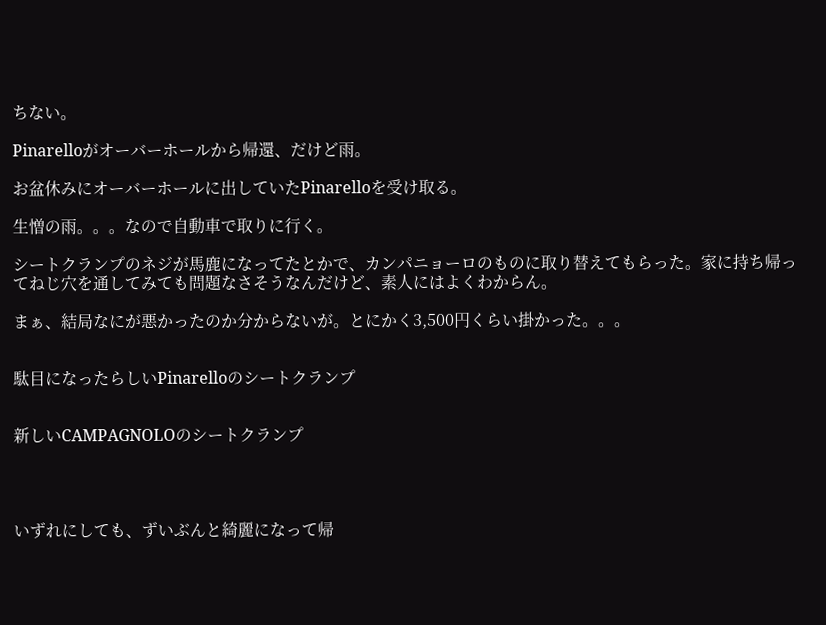ちない。

Pinarelloがオーバーホールから帰還、だけど雨。

お盆休みにオーバーホールに出していたPinarelloを受け取る。

生憎の雨。。。なので自動車で取りに行く。

シートクランプのネジが馬鹿になってたとかで、カンパニョーロのものに取り替えてもらった。家に持ち帰ってねじ穴を通してみても問題なさそうなんだけど、素人にはよくわからん。

まぁ、結局なにが悪かったのか分からないが。とにかく3,500円くらい掛かった。。。


駄目になったらしいPinarelloのシートクランプ


新しいCAMPAGNOLOのシートクランプ




いずれにしても、ずいぶんと綺麗になって帰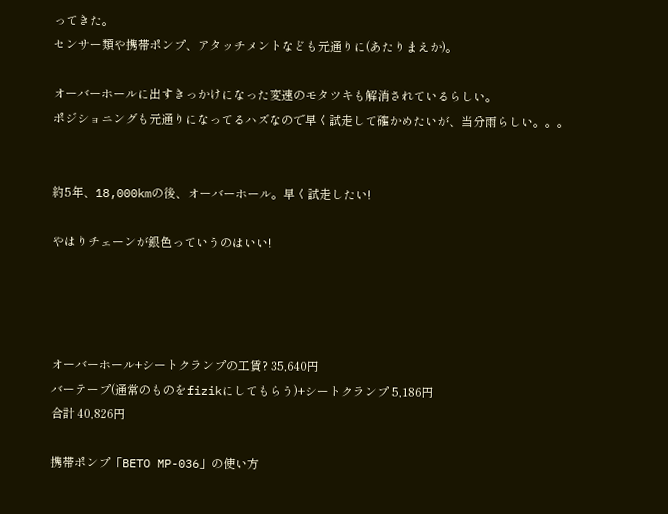ってきた。
センサー類や携帯ポンプ、アタッチメントなども元通りに(あたりまえか)。

オーバーホールに出すきっかけになった変速のモタツキも解消されているらしい。
ポジショニングも元通りになってるハズなので早く試走して確かめたいが、当分雨らしい。。。


約5年、18,000kmの後、オーバーホール。早く試走したい!

やはりチェーンが銀色っていうのはいい!




オーバーホール+シートクランプの工賃? 35,640円
バーテープ(通常のものをfizikにしてもらう)+シートクランプ 5,186円
合計 40,826円

携帯ポンプ「BETO MP-036」の使い方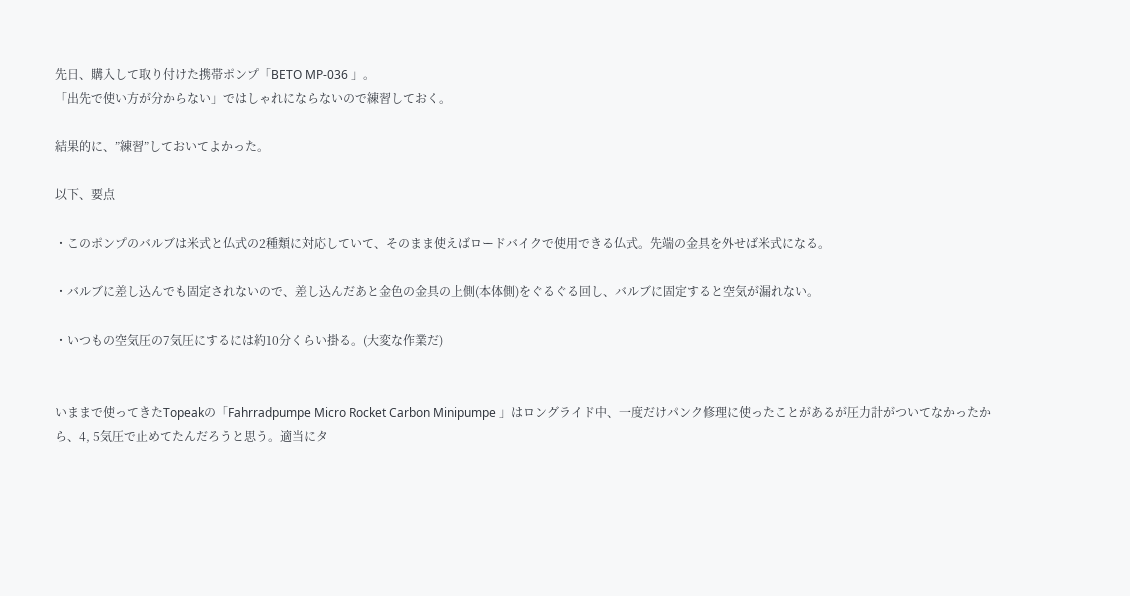先日、購入して取り付けた携帯ポンプ「BETO MP-036 」。
「出先で使い方が分からない」ではしゃれにならないので練習しておく。

結果的に、”練習”しておいてよかった。

以下、要点

・このポンプのバルブは米式と仏式の2種類に対応していて、そのまま使えばロードバイクで使用できる仏式。先端の金具を外せば米式になる。

・バルブに差し込んでも固定されないので、差し込んだあと金色の金具の上側(本体側)をぐるぐる回し、バルブに固定すると空気が漏れない。

・いつもの空気圧の7気圧にするには約10分くらい掛る。(大変な作業だ)


いままで使ってきたTopeakの「Fahrradpumpe Micro Rocket Carbon Minipumpe 」はロングライド中、一度だけパンク修理に使ったことがあるが圧力計がついてなかったから、4, 5気圧で止めてたんだろうと思う。適当にタ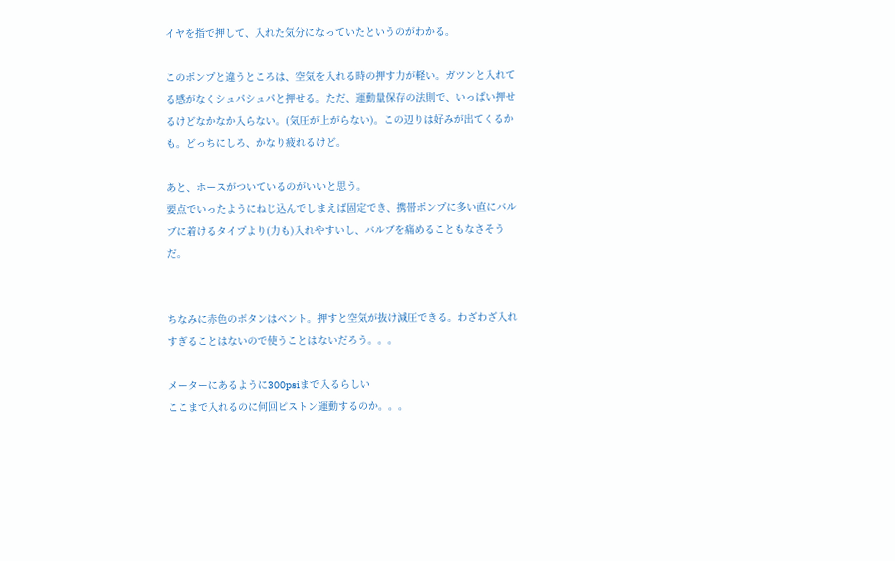イヤを指で押して、入れた気分になっていたというのがわかる。

このポンプと違うところは、空気を入れる時の押す力が軽い。ガツンと入れてる感がなくシュパシュパと押せる。ただ、運動量保存の法則で、いっぱい押せるけどなかなか入らない。(気圧が上がらない)。この辺りは好みが出てくるかも。どっちにしろ、かなり疲れるけど。

あと、ホースがついているのがいいと思う。
要点でいったようにねじ込んでしまえば固定でき、携帯ポンプに多い直にバルブに着けるタイプより(力も)入れやすいし、バルブを痛めることもなさそうだ。


ちなみに赤色のボタンはベント。押すと空気が抜け減圧できる。わざわざ入れすぎることはないので使うことはないだろう。。。

メーターにあるように300psiまで入るらしい
ここまで入れるのに何回ピストン運動するのか。。。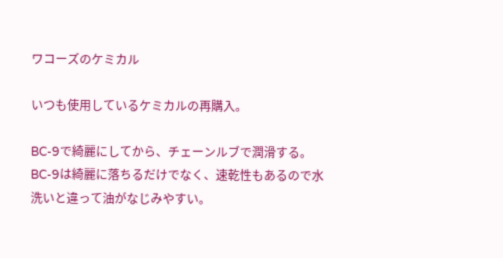ワコーズのケミカル

いつも使用しているケミカルの再購入。

BC-9で綺麗にしてから、チェーンルブで潤滑する。
BC-9は綺麗に落ちるだけでなく、速乾性もあるので水洗いと違って油がなじみやすい。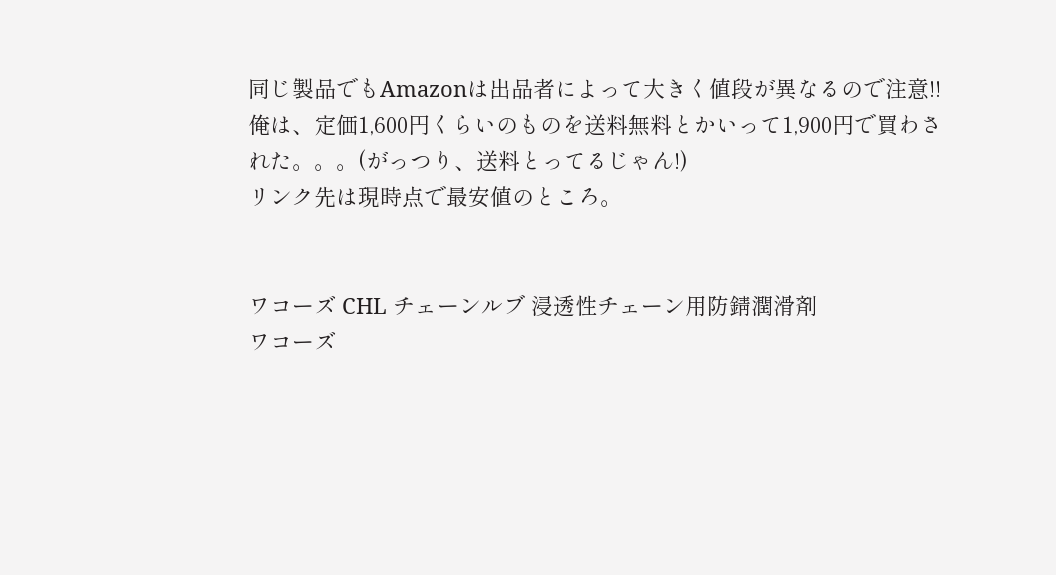同じ製品でもAmazonは出品者によって大きく値段が異なるので注意!!
俺は、定価1,600円くらいのものを送料無料とかいって1,900円で買わされた。。。(がっつり、送料とってるじゃん!)
リンク先は現時点で最安値のところ。


ワコーズ CHL チェーンルブ 浸透性チェーン用防錆潤滑剤
ワコーズ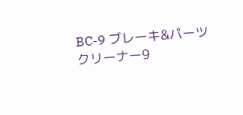BC-9 ブレーキ&パーツクリーナー9